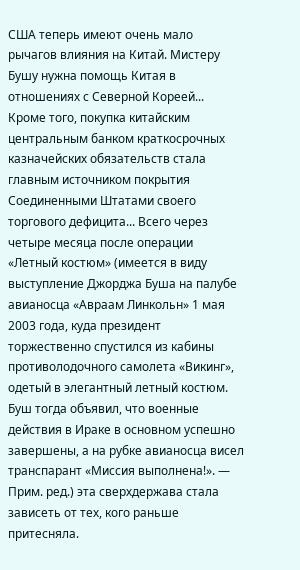США теперь имеют очень мало рычагов влияния на Китай. Мистеру Бушу нужна помощь Китая в отношениях с Северной Кореей... Кроме того, покупка китайским центральным банком краткосрочных казначейских обязательств стала главным источником покрытия Соединенными Штатами своего торгового дефицита... Всего через четыре месяца после операции «Летный костюм» (имеется в виду выступление Джорджа Буша на палубе авианосца «Авраам Линкольн» 1 мая 2003 года, куда президент торжественно спустился из кабины противолодочного самолета «Викинг», одетый в элегантный летный костюм. Буш тогда объявил, что военные действия в Ираке в основном успешно завершены, а на рубке авианосца висел транспарант «Миссия выполнена!». — Прим. ред.) эта сверхдержава стала зависеть от тех, кого раньше притесняла.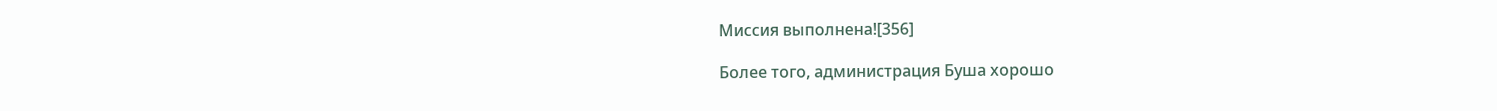Миссия выполнена![356]

Более того, администрация Буша хорошо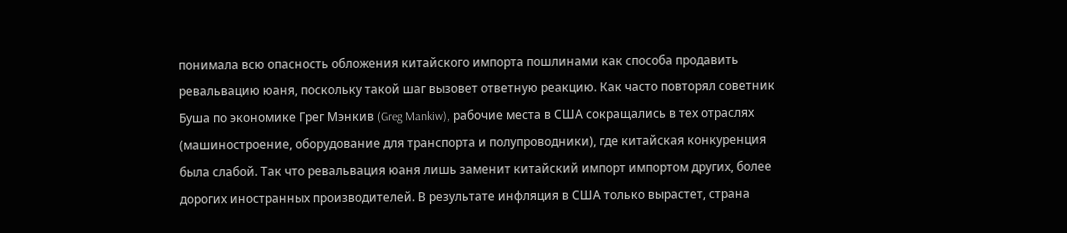понимала всю опасность обложения китайского импорта пошлинами как способа продавить ревальвацию юаня, поскольку такой шаг вызовет ответную реакцию. Как часто повторял советник Буша по экономике Грег Мэнкив (Greg Mankiw), рабочие места в США сокращались в тех отраслях (машиностроение, оборудование для транспорта и полупроводники), где китайская конкуренция была слабой. Так что ревальвация юаня лишь заменит китайский импорт импортом других, более дорогих иностранных производителей. В результате инфляция в США только вырастет, страна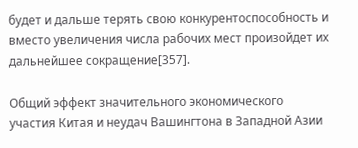будет и дальше терять свою конкурентоспособность и вместо увеличения числа рабочих мест произойдет их дальнейшее сокращение[357].

Общий эффект значительного экономического участия Китая и неудач Вашингтона в Западной Азии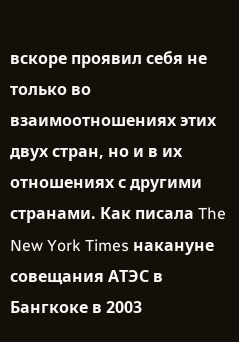вскоре проявил себя не только во взаимоотношениях этих двух стран, но и в их отношениях с другими странами. Как писала The New York Times накануне совещания АТЭС в Бангкоке в 2003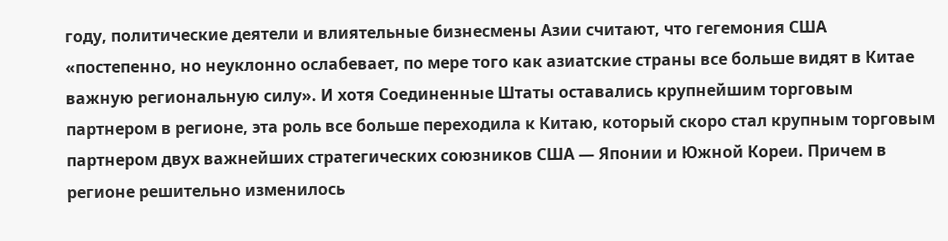году, политические деятели и влиятельные бизнесмены Азии считают, что гегемония США «постепенно, но неуклонно ослабевает, по мере того как азиатские страны все больше видят в Китае важную региональную силу». И хотя Соединенные Штаты оставались крупнейшим торговым партнером в регионе, эта роль все больше переходила к Китаю, который скоро стал крупным торговым партнером двух важнейших стратегических союзников США — Японии и Южной Кореи. Причем в регионе решительно изменилось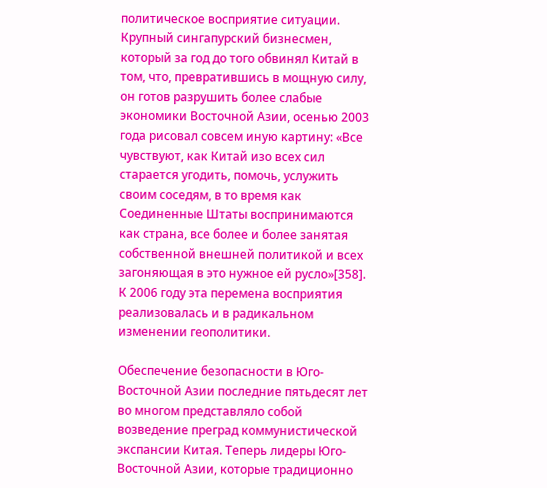политическое восприятие ситуации. Крупный сингапурский бизнесмен, который за год до того обвинял Китай в том, что, превратившись в мощную силу, он готов разрушить более слабые экономики Восточной Азии, осенью 2003 года рисовал совсем иную картину: «Все чувствуют, как Китай изо всех сил старается угодить, помочь, услужить своим соседям, в то время как Соединенные Штаты воспринимаются как страна, все более и более занятая собственной внешней политикой и всех загоняющая в это нужное ей русло»[358]. К 2006 году эта перемена восприятия реализовалась и в радикальном изменении геополитики.

Обеспечение безопасности в Юго-Восточной Азии последние пятьдесят лет во многом представляло собой возведение преград коммунистической экспансии Китая. Теперь лидеры Юго-Восточной Азии, которые традиционно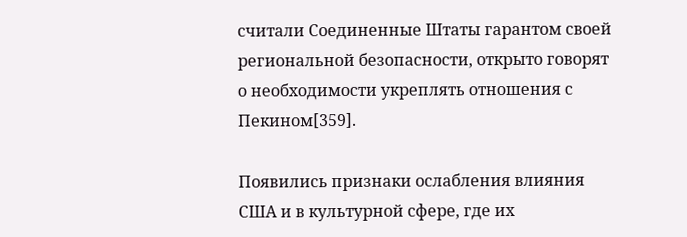считали Соединенные Штаты гарантом своей региональной безопасности, открыто говорят о необходимости укреплять отношения с Пекином[359].

Появились признаки ослабления влияния США и в культурной сфере, где их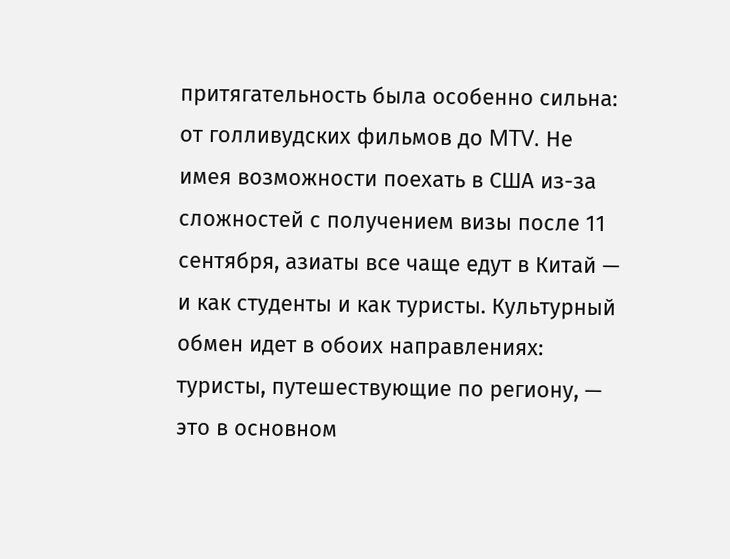притягательность была особенно сильна: от голливудских фильмов до MTV. Не имея возможности поехать в США из-за сложностей с получением визы после 11 сентября, азиаты все чаще едут в Китай — и как студенты и как туристы. Культурный обмен идет в обоих направлениях: туристы, путешествующие по региону, — это в основном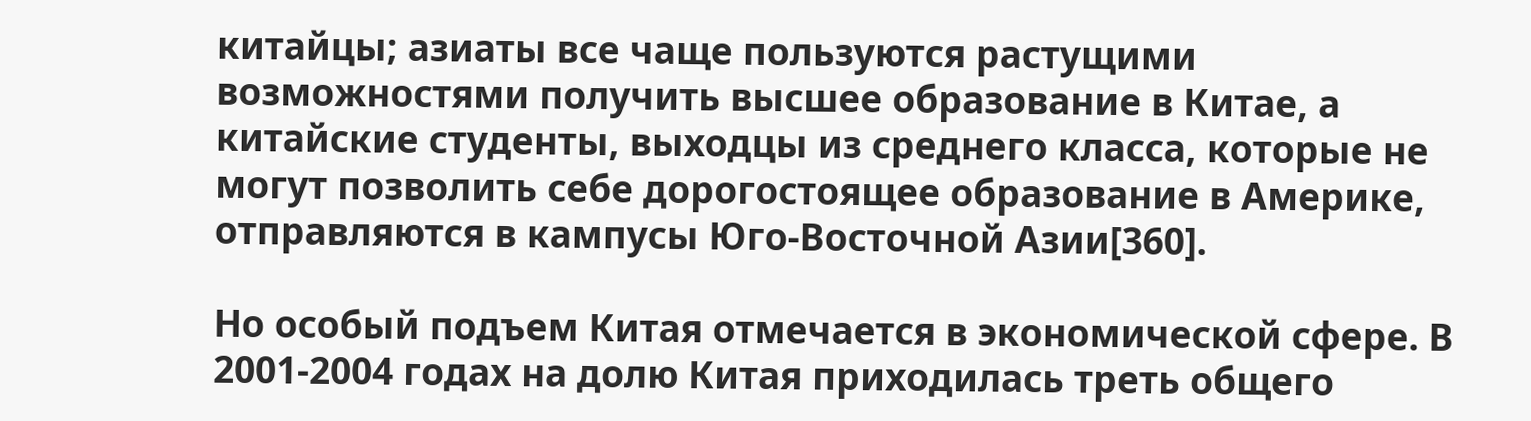китайцы; азиаты все чаще пользуются растущими возможностями получить высшее образование в Китае, а китайские студенты, выходцы из среднего класса, которые не могут позволить себе дорогостоящее образование в Америке, отправляются в кампусы Юго-Восточной Азии[360].

Но особый подъем Китая отмечается в экономической сфере. В 2001-2004 годах на долю Китая приходилась треть общего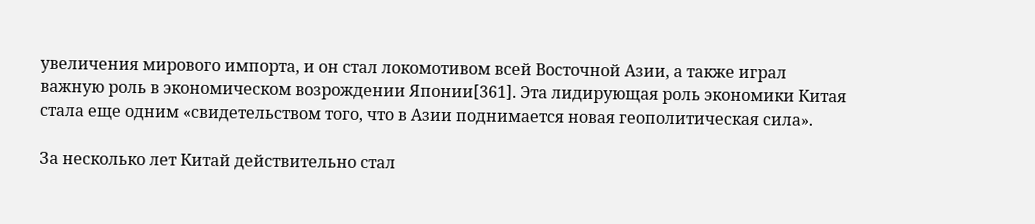увеличения мирового импорта, и он стал локомотивом всей Восточной Азии, а также играл важную роль в экономическом возрождении Японии[361]. Эта лидирующая роль экономики Китая стала еще одним «свидетельством того, что в Азии поднимается новая геополитическая сила».

За несколько лет Китай действительно стал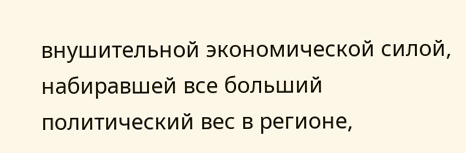внушительной экономической силой, набиравшей все больший политический вес в регионе,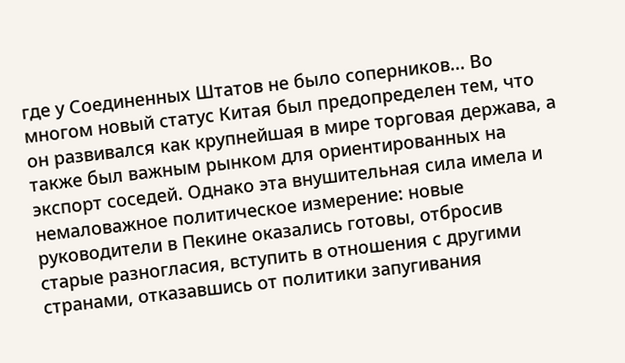где у Соединенных Штатов не было соперников... Во многом новый статус Китая был предопределен тем, что он развивался как крупнейшая в мире торговая держава, а также был важным рынком для ориентированных на экспорт соседей. Однако эта внушительная сила имела и немаловажное политическое измерение: новые руководители в Пекине оказались готовы, отбросив старые разногласия, вступить в отношения с другими странами, отказавшись от политики запугивания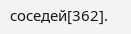соседей[362].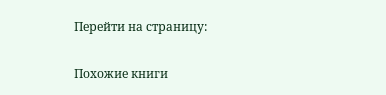Перейти на страницу:

Похожие книги